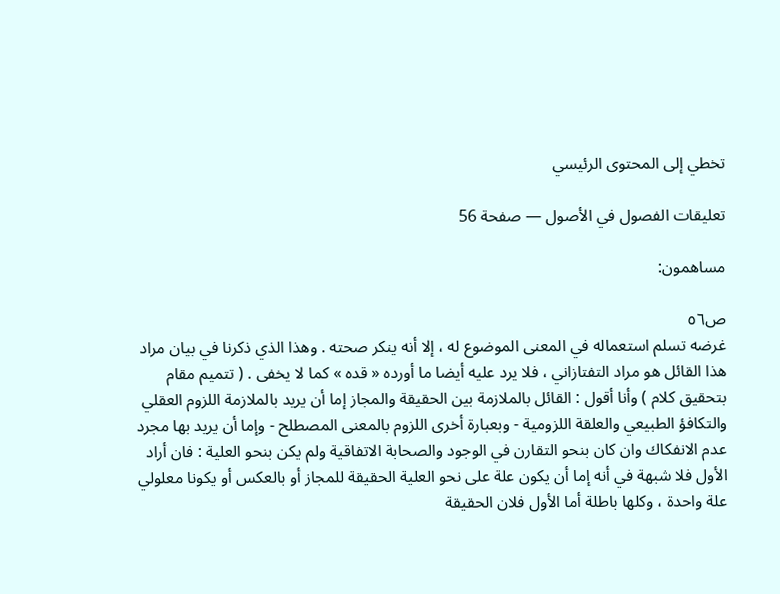تخطي إلى المحتوى الرئيسي

تعليقات الفصول في الأصول — صفحة 56

مساهمون:

ص٥٦
غرضه تسلم استعماله في المعنى الموضوع له ، إلا أنه ينكر صحته . وهذا الذي ذكرنا في بيان مراد هذا القائل هو مراد التفتازاني ، فلا يرد عليه أيضا ما أورده « قده » كما لا يخفى . ( تتميم مقام بتحقيق كلام ) وأنا أقول : القائل بالملازمة بين الحقيقة والمجاز إما أن يريد بالملازمة اللزوم العقلي والتكافؤ الطبيعي والعلقة اللزومية - وبعبارة أخرى اللزوم بالمعنى المصطلح - وإما أن يريد بها مجرد عدم الانفكاك وان كان بنحو التقارن في الوجود والصحابة الاتفاقية ولم يكن بنحو العلية : فان أراد الأول فلا شبهة في أنه إما أن يكون علة على نحو العلية الحقيقة للمجاز أو بالعكس أو يكونا معلولي علة واحدة ، وكلها باطلة أما الأول فلان الحقيقة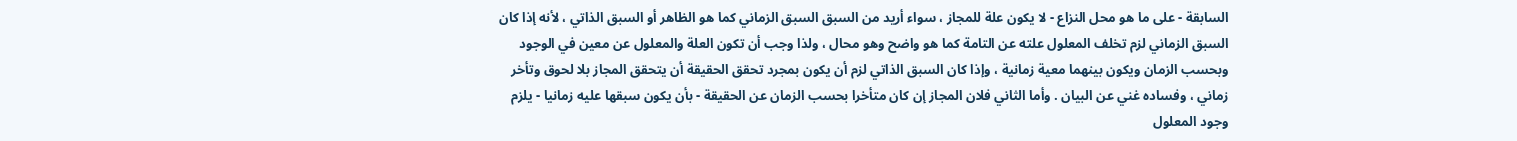السابقة - على ما هو محل النزاع - لا يكون علة للمجاز ، سواء أريد من السبق السبق الزماني كما هو الظاهر أو السبق الذاتي ، لأنه إذا كان السبق الزماني لزم تخلف المعلول علته عن التامة كما هو واضح وهو محال ، ولذا وجب أن تكون العلة والمعلول عن معين في الوجود وبحسب الزمان ويكون بينهما معية زمانية ، وإذا كان السبق الذاتي لزم أن يكون بمجرد تحقق الحقيقة أن يتحقق المجاز بلا لحوق وتأخر زماني ، وفساده غني عن البيان . وأما الثاني فلان المجاز إن كان متأخرا بحسب الزمان عن الحقيقة - بأن يكون سبقها عليه زمانيا - يلزم وجود المعلول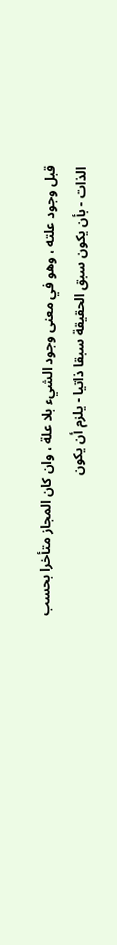قبل وجود علته ، وهو في معنى وجود الشيء بلا علة ، وان كان المجاز متأخرا بحسب الذات - بأن يكون سبق الحقيقة سبقا ذاتيا - يلزم أن يكون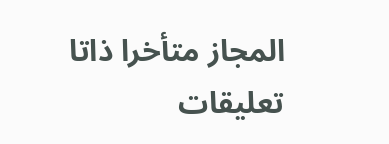المجاز متأخرا ذاتا
تعليقات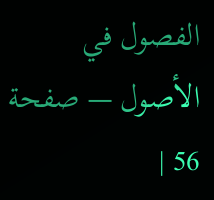الفصول في الأصول — صفحة 56 |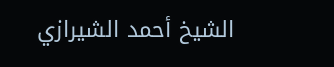الشيخ أحمد الشيرازي